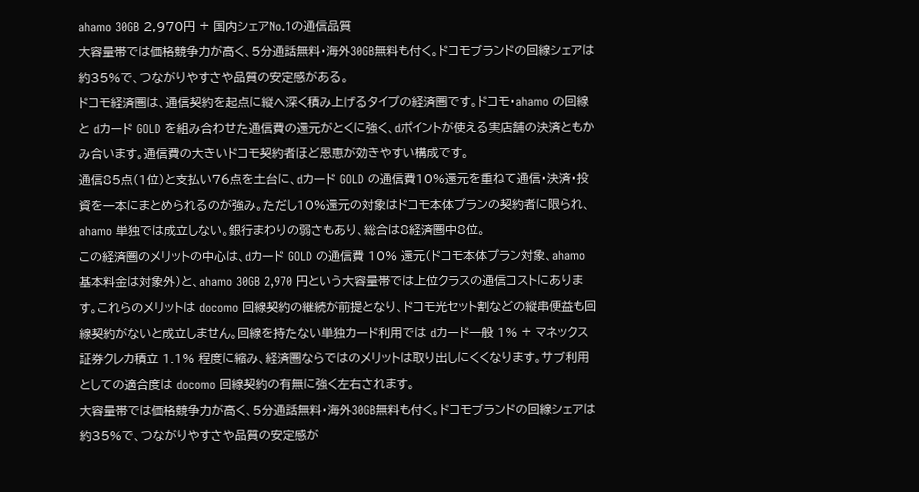ahamo 30GB 2,970円 + 国内シェアNo.1の通信品質
大容量帯では価格競争力が高く、5分通話無料・海外30GB無料も付く。ドコモブランドの回線シェアは約35%で、つながりやすさや品質の安定感がある。
ドコモ経済圏は、通信契約を起点に縦へ深く積み上げるタイプの経済圏です。ドコモ・ahamo の回線と dカード GOLD を組み合わせた通信費の還元がとくに強く、dポイントが使える実店舗の決済ともかみ合います。通信費の大きいドコモ契約者ほど恩恵が効きやすい構成です。
通信85点(1位)と支払い76点を土台に、dカード GOLD の通信費10%還元を重ねて通信・決済・投資を一本にまとめられるのが強み。ただし10%還元の対象はドコモ本体プランの契約者に限られ、ahamo 単独では成立しない。銀行まわりの弱さもあり、総合は8経済圏中8位。
この経済圏のメリットの中心は、dカード GOLD の通信費 10% 還元(ドコモ本体プラン対象、ahamo 基本料金は対象外)と、ahamo 30GB 2,970 円という大容量帯では上位クラスの通信コストにあります。これらのメリットは docomo 回線契約の継続が前提となり、ドコモ光セット割などの縦串便益も回線契約がないと成立しません。回線を持たない単独カード利用では dカード一般 1% + マネックス証券クレカ積立 1.1% 程度に縮み、経済圏ならではのメリットは取り出しにくくなります。サブ利用としての適合度は docomo 回線契約の有無に強く左右されます。
大容量帯では価格競争力が高く、5分通話無料・海外30GB無料も付く。ドコモブランドの回線シェアは約35%で、つながりやすさや品質の安定感が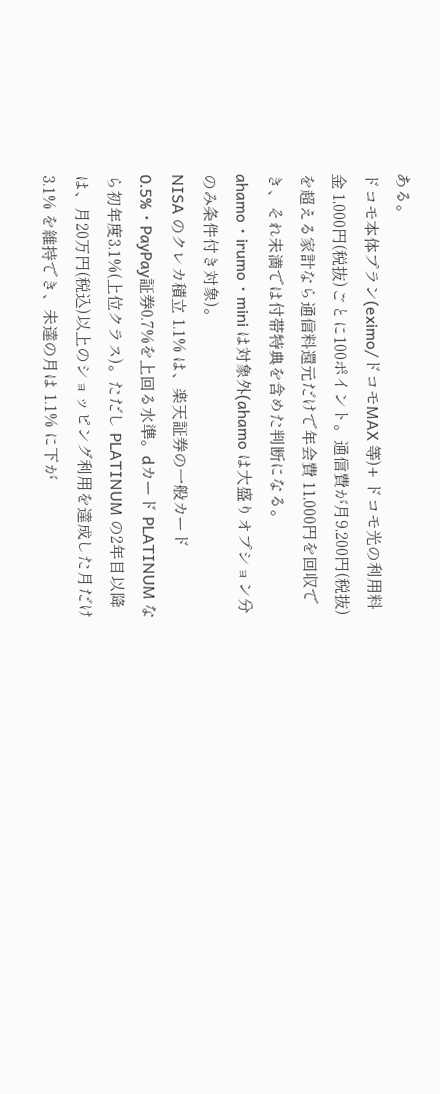ある。
ドコモ本体プラン(eximo/ドコモMAX 等)+ ドコモ光の利用料金 1,000円(税抜)ごとに100ポイント。通信費が月9,200円(税抜)を超える家計なら通信料還元だけで年会費 11,000円を回収でき、それ未満では付帯特典を含めた判断になる。ahamo・irumo・mini は対象外(ahamo は大盛りオプション分のみ条件付き対象)。
NISA のクレカ積立 1.1% は、楽天証券の一般カード0.5%・PayPay証券0.7%を上回る水準。dカード PLATINUM なら初年度3.1%(上位クラス)。ただし PLATINUM の2年目以降は、月20万円(税込)以上のショッピング利用を達成した月だけ 3.1% を維持でき、未達の月は 1.1% に下が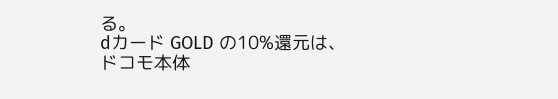る。
dカード GOLD の10%還元は、ドコモ本体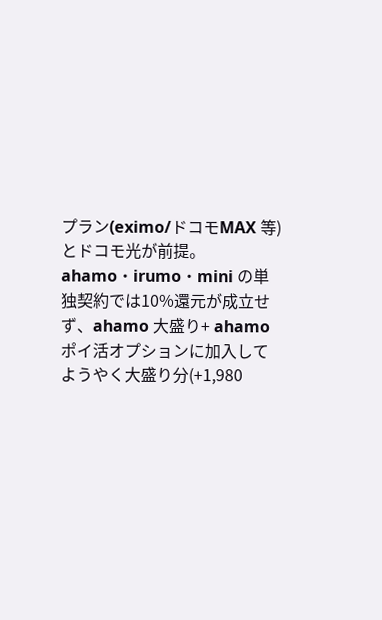プラン(eximo/ドコモMAX 等)とドコモ光が前提。ahamo・irumo・mini の単独契約では10%還元が成立せず、ahamo 大盛り+ ahamo ポイ活オプションに加入してようやく大盛り分(+1,980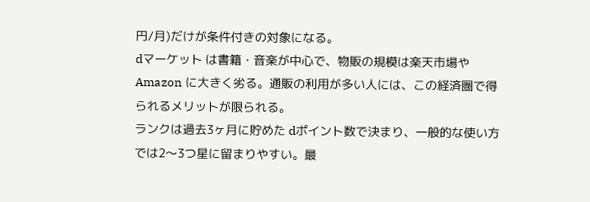円/月)だけが条件付きの対象になる。
dマーケット は書籍・音楽が中心で、物販の規模は楽天市場や Amazon に大きく劣る。通販の利用が多い人には、この経済圏で得られるメリットが限られる。
ランクは過去3ヶ月に貯めた dポイント数で決まり、一般的な使い方では2〜3つ星に留まりやすい。最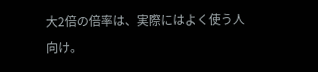大2倍の倍率は、実際にはよく使う人向け。